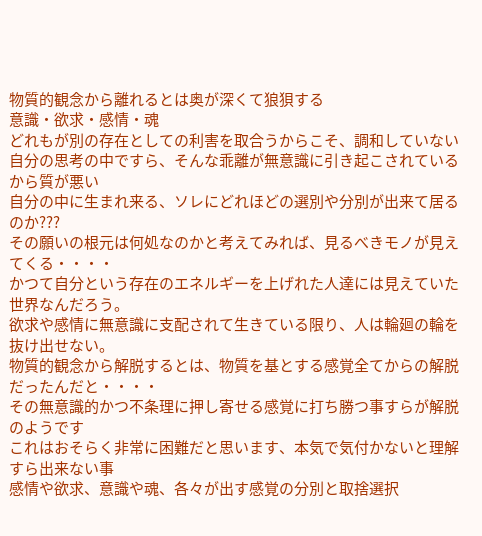物質的観念から離れるとは奥が深くて狼狽する
意識・欲求・感情・魂
どれもが別の存在としての利害を取合うからこそ、調和していない
自分の思考の中ですら、そんな乖離が無意識に引き起こされているから質が悪い
自分の中に生まれ来る、ソレにどれほどの選別や分別が出来て居るのか???
その願いの根元は何処なのかと考えてみれば、見るべきモノが見えてくる・・・・
かつて自分という存在のエネルギーを上げれた人達には見えていた世界なんだろう。
欲求や感情に無意識に支配されて生きている限り、人は輪廻の輪を抜け出せない。
物質的観念から解脱するとは、物質を基とする感覚全てからの解脱だったんだと・・・・
その無意識的かつ不条理に押し寄せる感覚に打ち勝つ事すらが解脱のようです
これはおそらく非常に困難だと思います、本気で気付かないと理解すら出来ない事
感情や欲求、意識や魂、各々が出す感覚の分別と取捨選択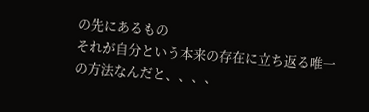の先にあるもの
それが自分という本来の存在に立ち返る唯一の方法なんだと、、、、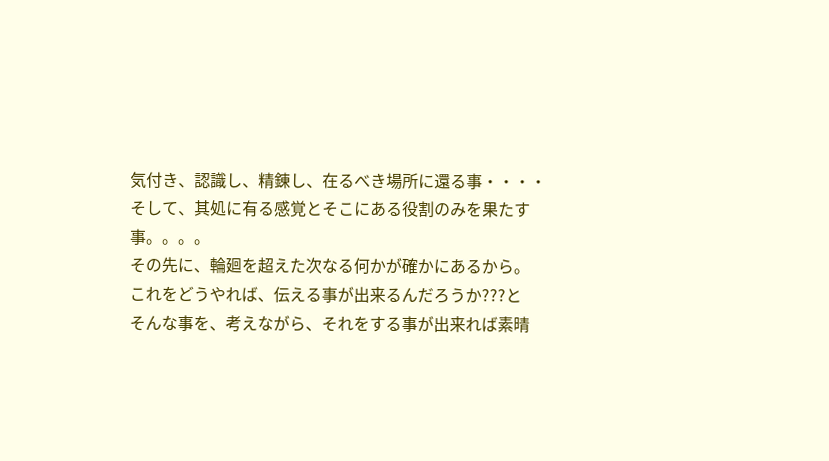気付き、認識し、精錬し、在るべき場所に還る事・・・・
そして、其処に有る感覚とそこにある役割のみを果たす事。。。。
その先に、輪廻を超えた次なる何かが確かにあるから。
これをどうやれば、伝える事が出来るんだろうか???と
そんな事を、考えながら、それをする事が出来れば素晴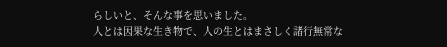らしいと、そんな事を思いました。
人とは因果な生き物で、人の生とはまさしく諸行無常な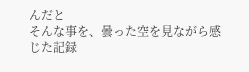んだと
そんな事を、曇った空を見ながら感じた記録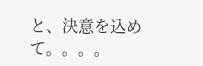と、決意を込めて。。。。